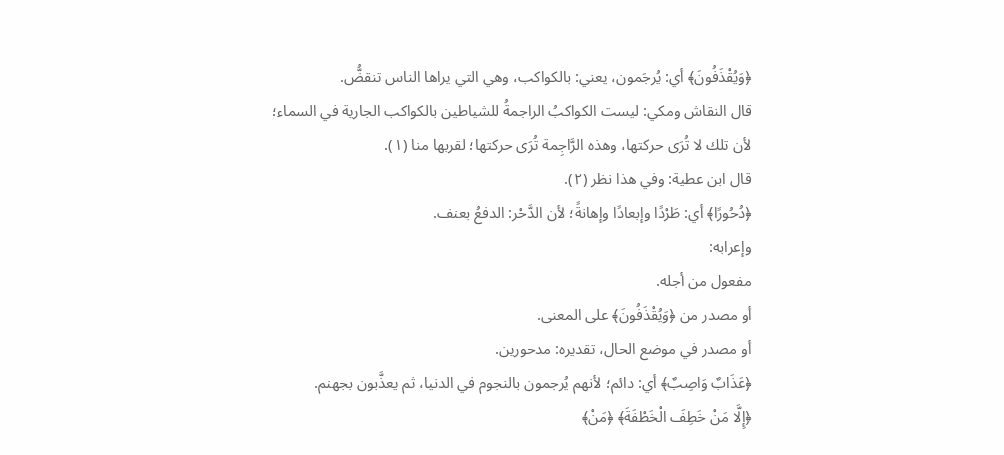﴿وَيُقْذَفُونَ﴾ أي: يُرجَمون، يعني: بالكواكب، وهي التي يراها الناس تنقضُّ.
قال النقاش ومكي: ليست الكواكبُ الراجمةُ للشياطين بالكواكب الجارية في السماء؛ لأن تلك لا تُرَى حركتها، وهذه الرَّاجِمة تُرَى حركتها؛ لقربها منا (١).
قال ابن عطية: وفي هذا نظر (٢).
﴿دُحُورًا﴾ أي: طَرْدًا وإبعادًا وإهانةً؛ لأن الدَّحْر: الدفعُ بعنف.
وإعرابه:
مفعول من أجله.
أو مصدر من ﴿وَيُقْذَفُونَ﴾ على المعنى.
أو مصدر في موضع الحال، تقديره: مدحورين.
﴿عَذَابٌ وَاصِبٌ﴾ أي: دائم؛ لأنهم يُرجمون بالنجوم في الدنيا، ثم يعذَّبون بجهنم.
﴿إِلَّا مَنْ خَطِفَ الْخَطْفَةَ﴾ ﴿مَنْ﴾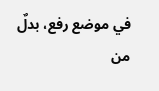في موضع رفع، بدلٌ من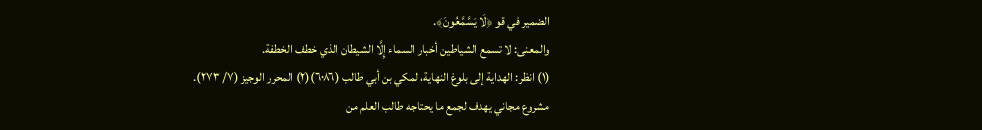الضمير في قو ﴿لَا يَسَّمَّعُونَ﴾.
والمعنى: لا تسمع الشياطين أخبار السماء إِلَّا الشيطان الذي خطف الخطفة.
(١) انظر: الهداية إلى بلوغ النهاية، لمكي بن أبي طالب (٦٠٨٦)(٢) المحرر الوجيز (٧/ ٢٧٣).
مشروع مجاني يهدف لجمع ما يحتاجه طالب العلم من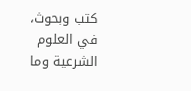كتب وبحوث، في العلوم الشرعية وما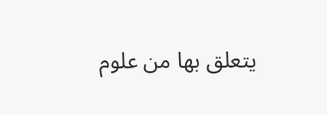يتعلق بها من علوم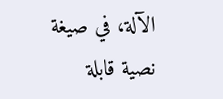الآلة، في صيغة نصية قابلة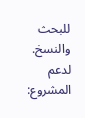للبحث والنسخ.
لدعم المشروع: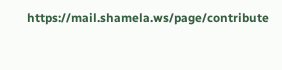https://mail.shamela.ws/page/contribute